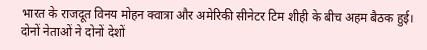भारत के राजदूत विनय मोहन क्वात्रा और अमेरिकी सीनेटर टिम शीही के बीच अहम बैठक हुई। दोनों नेताओं ने दोनों देशों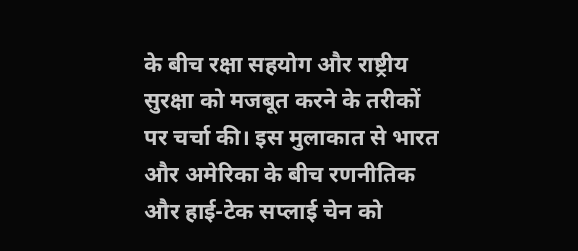के बीच रक्षा सहयोग और राष्ट्रीय सुरक्षा को मजबूत करने के तरीकों पर चर्चा की। इस मुलाकात से भारत और अमेरिका के बीच रणनीतिक और हाई-टेक सप्लाई चेन को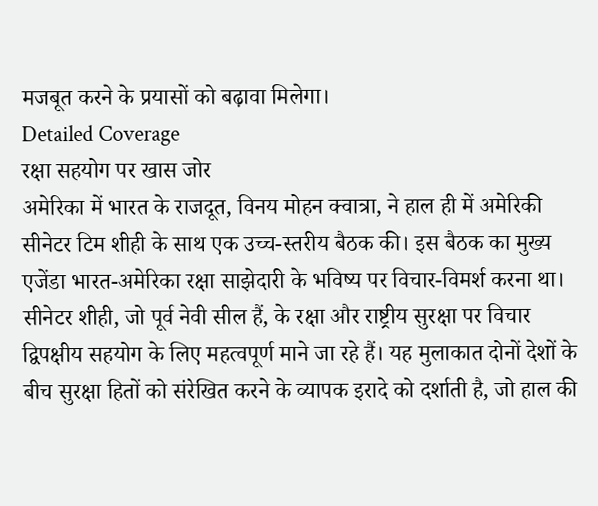मजबूत करने के प्रयासों को बढ़ावा मिलेगा।
Detailed Coverage
रक्षा सहयोग पर खास जोर
अमेरिका में भारत के राजदूत, विनय मोहन क्वात्रा, ने हाल ही में अमेरिकी सीनेटर टिम शीही के साथ एक उच्च-स्तरीय बैठक की। इस बैठक का मुख्य एजेंडा भारत-अमेरिका रक्षा साझेदारी के भविष्य पर विचार-विमर्श करना था। सीनेटर शीही, जो पूर्व नेवी सील हैं, के रक्षा और राष्ट्रीय सुरक्षा पर विचार द्विपक्षीय सहयोग के लिए महत्वपूर्ण माने जा रहे हैं। यह मुलाकात दोनों देशों के बीच सुरक्षा हितों को संरेखित करने के व्यापक इरादे को दर्शाती है, जो हाल की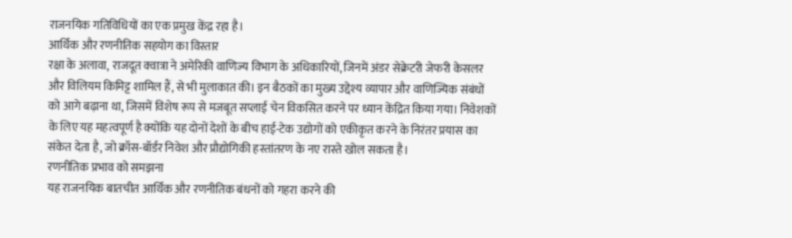राजनयिक गतिविधियों का एक प्रमुख केंद्र रहा है।
आर्थिक और रणनीतिक सहयोग का विस्तार
रक्षा के अलावा, राजदूत क्वात्रा ने अमेरिकी वाणिज्य विभाग के अधिकारियों, जिनमें अंडर सेक्रेटरी जेफरी केसलर और विलियम किमिट्ट शामिल हैं, से भी मुलाकात की। इन बैठकों का मुख्य उद्देश्य व्यापार और वाणिज्यिक संबंधों को आगे बढ़ाना था, जिसमें विशेष रूप से मजबूत सप्लाई चेन विकसित करने पर ध्यान केंद्रित किया गया। निवेशकों के लिए यह महत्वपूर्ण है क्योंकि यह दोनों देशों के बीच हाई-टेक उद्योगों को एकीकृत करने के निरंतर प्रयास का संकेत देता है, जो क्रॉस-बॉर्डर निवेश और प्रौद्योगिकी हस्तांतरण के नए रास्ते खोल सकता है।
रणनीतिक प्रभाव को समझना
यह राजनयिक बातचीत आर्थिक और रणनीतिक बंधनों को गहरा करने की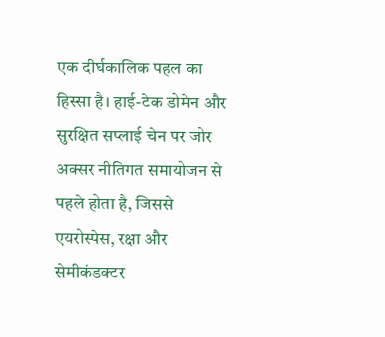एक दीर्घकालिक पहल का हिस्सा है। हाई-टेक डोमेन और सुरक्षित सप्लाई चेन पर जोर अक्सर नीतिगत समायोजन से पहले होता है, जिससे एयरोस्पेस, रक्षा और सेमीकंडक्टर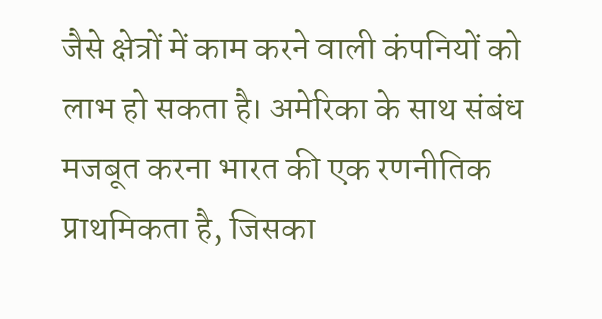जैसे क्षेत्रों में काम करने वाली कंपनियों को लाभ हो सकता है। अमेरिका के साथ संबंध मजबूत करना भारत की एक रणनीतिक प्राथमिकता है, जिसका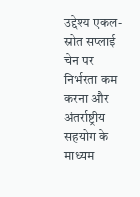उद्देश्य एकल-स्रोत सप्लाई चेन पर निर्भरता कम करना और अंतर्राष्ट्रीय सहयोग के माध्यम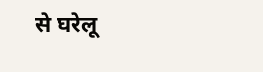से घरेलू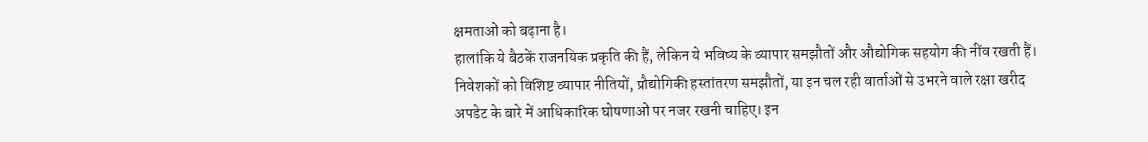क्षमताओं को बढ़ाना है।
हालांकि ये बैठकें राजनयिक प्रकृति की हैं, लेकिन ये भविष्य के व्यापार समझौतों और औद्योगिक सहयोग की नींव रखती हैं। निवेशकों को विशिष्ट व्यापार नीतियों, प्रौद्योगिकी हस्तांतरण समझौतों, या इन चल रही वार्ताओं से उभरने वाले रक्षा खरीद अपडेट के बारे में आधिकारिक घोषणाओं पर नजर रखनी चाहिए। इन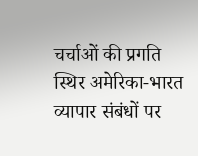चर्चाओं की प्रगति स्थिर अमेरिका-भारत व्यापार संबंधों पर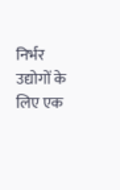निर्भर उद्योगों के लिए एक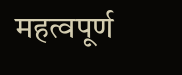महत्वपूर्ण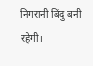निगरानी बिंदु बनी रहेगी।